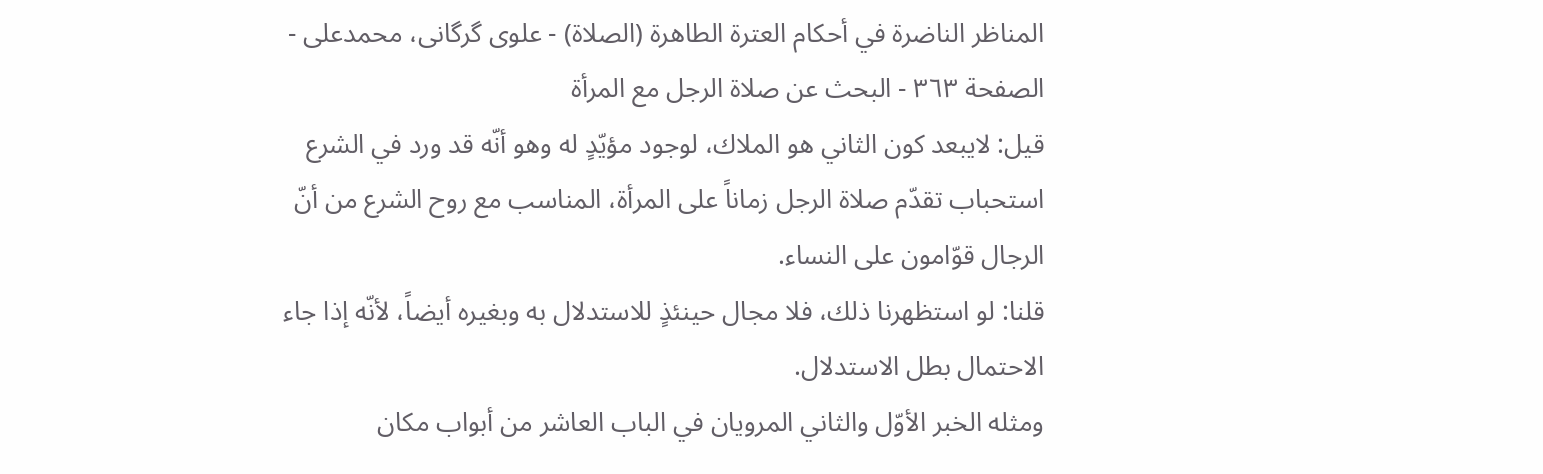المناظر الناضرة في أحکام العترة الطاهرة (الصلاة) - علوی گرگانی، محمدعلی - الصفحة ٣٦٣ - البحث عن صلاة الرجل مع المرأة
قيل: لايبعد كون الثاني هو الملاك، لوجود مؤيّدٍ له وهو أنّه قد ورد في الشرع استحباب تقدّم صلاة الرجل زماناً على المرأة، المناسب مع روح الشرع من أنّ الرجال قوّامون على النساء.
قلنا: لو استظهرنا ذلك، فلا مجال حينئذٍ للاستدلال به وبغيره أيضاً، لأنّه إذا جاء الاحتمال بطل الاستدلال.
ومثله الخبر الأوّل والثاني المرويان في الباب العاشر من أبواب مكان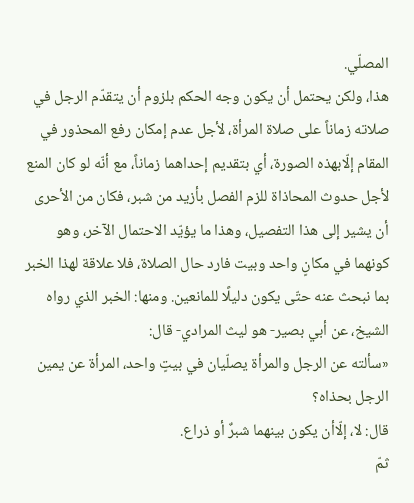المصلّي.
هذا، ولكن يحتمل أن يكون وجه الحكم بلزوم أن يتقدّم الرجل في صلاته زماناً على صلاة المرأة، لأجل عدم إمكان رفع المحذور في المقام إلّابهذه الصورة، أي بتقديم إحداهما زماناً، مع أنّه لو كان المنع لأجل حدوث المحاذاة للزم الفصل بأزيد من شبر، فكان من الأحرى أن يشير إلى هذا التفصيل، وهذا ما يؤيّد الاحتمال الآخر، وهو كونهما في مكانٍ واحد وبيت فارد حال الصلاة، فلا علاقة لهذا الخبر بما نبحث عنه حتّى يكون دليلًا للمانعين. ومنها: الخبر الذي رواه الشيخ، عن أبي بصير- هو ليث المرادي- قال:
«سألته عن الرجل والمرأة يصلّيان في بيتٍ واحد، المرأة عن يمين الرجل بحذاه؟
قال: لا، إلّاأن يكون بينهما شبرٌ أو ذراع.
ثمّ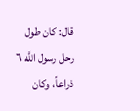قال: كان طول رحل رسول اللَّه ٦ ذراعاً، وكان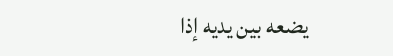يضعه بين يديه إذا